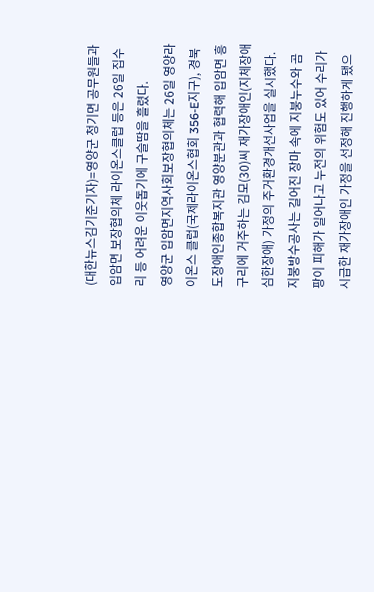(대한뉴스김기준기자)=영양군 청기면 공무원들과 입암면 보장협의체 라이온스클럽 등은 26일 집수리 등 어려운 이웃돕기에 구슬땀을 흘렸다.
영양군 입암면지역사회보장협의체는 26일 영양라이온스 클럽(국제라이온스협회 356-E지구), 경북도장애인종합복지관 영양분관과 협력해 입암면 흥구리에 거주하는 김모(30)씨 재가장애인(지체장애 심한장애) 가정의 주거환경개선사업을 실시했다.
지붕방수공사는 길어진 장마 속에 지붕누수와 곰팡이 피해가 일어나고 누전의 위험도 있어 수리가 시급한 재가장애인 가정을 선정해 진행하게 됐으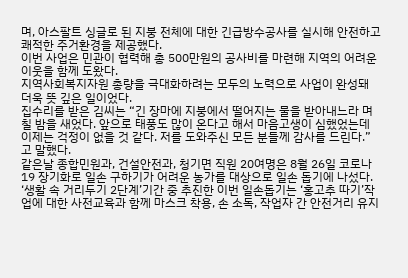며, 아스팔트 싱글로 된 지붕 전체에 대한 긴급방수공사를 실시해 안전하고 쾌적한 주거환경을 제공했다.
이번 사업은 민관이 협력해 총 500만원의 공사비를 마련해 지역의 어려운 이웃을 함께 도왔다.
지역사회복지자원 총량을 극대화하려는 모두의 노력으로 사업이 완성돼 더욱 뜻 깊은 일이었다.
집수리를 받은 김씨는 “긴 장마에 지붕에서 떨어지는 물을 받아내느라 며칠 밤을 새었다. 앞으로 태풍도 많이 온다고 해서 마음고생이 심했었는데 이제는 걱정이 없을 것 같다. 저를 도와주신 모든 분들께 감사를 드린다.”고 말했다.
같은날 종합민원과, 건설안전과, 청기면 직원 20여명은 8월 26일 코로나19 장기화로 일손 구하기가 어려운 농가를 대상으로 일손 돕기에 나섰다.
‘생활 속 거리두기 2단계’기간 중 추진한 이번 일손돕기는 ‘홍고추 따기’작업에 대한 사전교육과 함께 마스크 착용, 손 소독, 작업자 간 안전거리 유지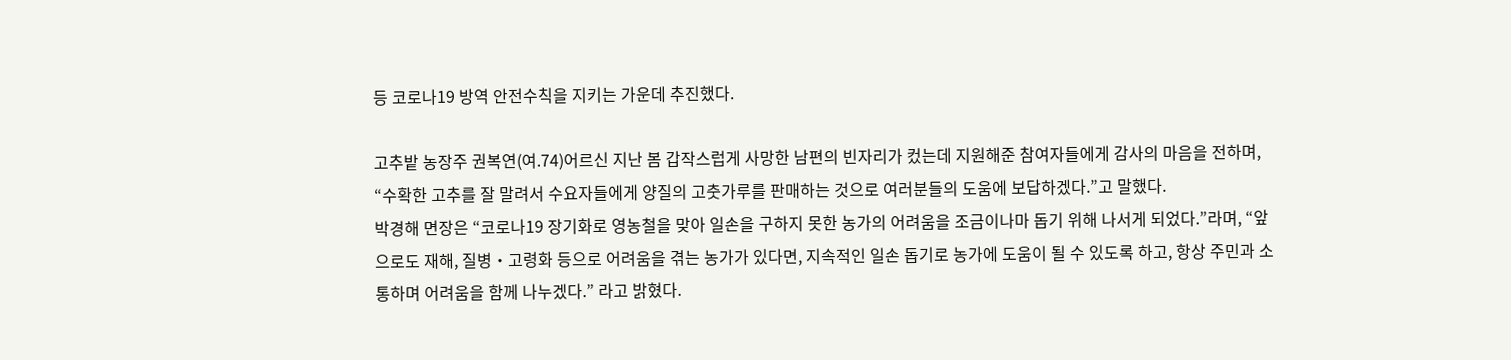등 코로나19 방역 안전수칙을 지키는 가운데 추진했다.

고추밭 농장주 권복연(여.74)어르신 지난 봄 갑작스럽게 사망한 남편의 빈자리가 컸는데 지원해준 참여자들에게 감사의 마음을 전하며, “수확한 고추를 잘 말려서 수요자들에게 양질의 고춧가루를 판매하는 것으로 여러분들의 도움에 보답하겠다.”고 말했다.
박경해 면장은 “코로나19 장기화로 영농철을 맞아 일손을 구하지 못한 농가의 어려움을 조금이나마 돕기 위해 나서게 되었다.”라며, “앞으로도 재해, 질병‧고령화 등으로 어려움을 겪는 농가가 있다면, 지속적인 일손 돕기로 농가에 도움이 될 수 있도록 하고, 항상 주민과 소통하며 어려움을 함께 나누겠다.” 라고 밝혔다.